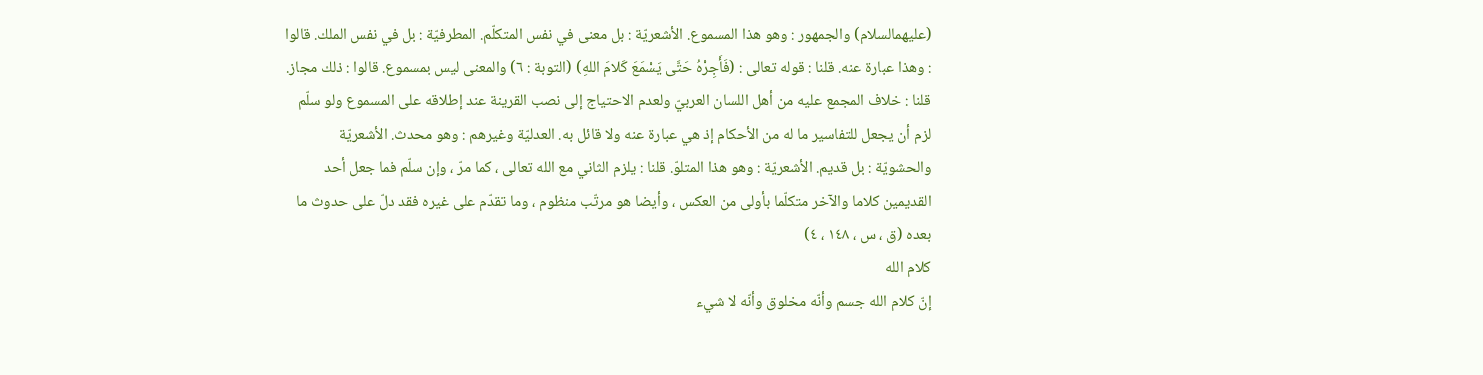(عليهمالسلام) والجمهور : وهو هذا المسموع. الأشعريّة : بل معنى في نفس المتكلّم. المطرفيّة : بل في نفس الملك. قالوا : وهذا عبارة عنه. قلنا : قوله تعالى : (فَأَجِرْهُ حَتَّى يَسْمَعَ كَلامَ اللهِ) (التوبة : ٦) والمعنى ليس بمسموع. قالوا : ذلك مجاز. قلنا : خلاف المجمع عليه من أهل اللسان العربيّ ولعدم الاحتياج إلى نصب القرينة عند إطلاقه على المسموع ولو سلّم لزم أن يجعل للتفاسير ما له من الأحكام إذ هي عبارة عنه ولا قائل به. العدليّة وغيرهم : وهو محدث. الأشعريّة والحشويّة : بل قديم. الأشعريّة : وهو هذا المتلوّ. قلنا : يلزم الثاني مع الله تعالى ، كما مرّ ، وإن سلّم فما جعل أحد القديمين كلاما والآخر متكلّما بأولى من العكس ، وأيضا هو مرتّب منظوم ، وما تقدّم على غيره فقد دلّ على حدوث ما بعده (ق ، س ، ١٤٨ ، ٤)
كلام الله
إنّ كلام الله جسم وأنّه مخلوق وأنّه لا شيء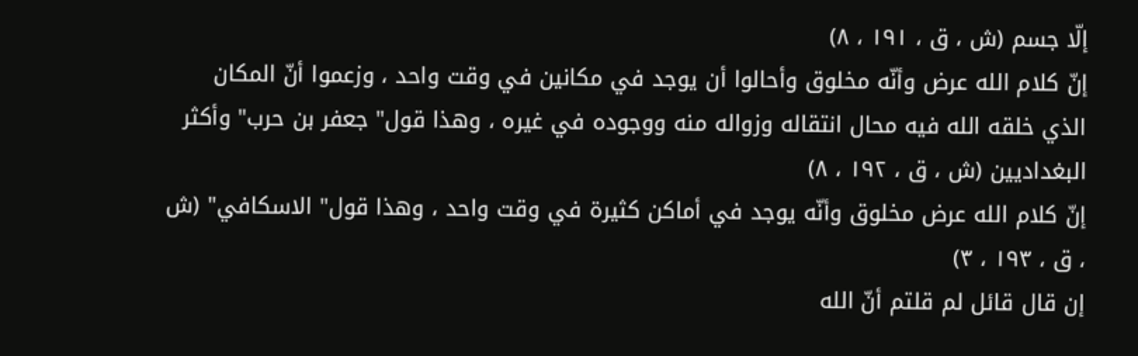إلّا جسم (ش ، ق ، ١٩١ ، ٨)
إنّ كلام الله عرض وأنّه مخلوق وأحالوا أن يوجد في مكانين في وقت واحد ، وزعموا أنّ المكان الذي خلقه الله فيه محال انتقاله وزواله منه ووجوده في غيره ، وهذا قول" جعفر بن حرب" وأكثر البغداديين (ش ، ق ، ١٩٢ ، ٨)
إنّ كلام الله عرض مخلوق وأنّه يوجد في أماكن كثيرة في وقت واحد ، وهذا قول" الاسكافي" (ش ، ق ، ١٩٣ ، ٣)
إن قال قائل لم قلتم أنّ الله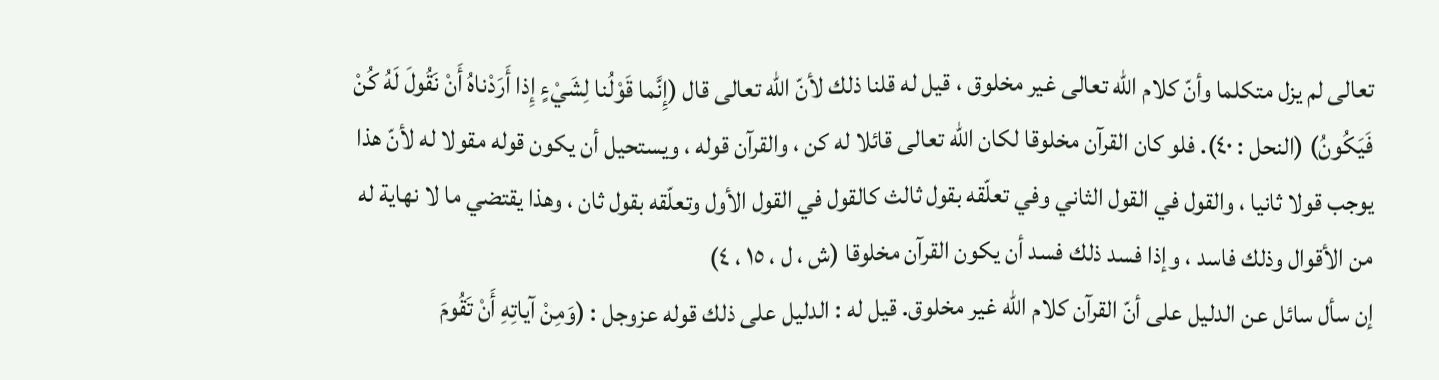تعالى لم يزل متكلما وأنّ كلام الله تعالى غير مخلوق ، قيل له قلنا ذلك لأنّ الله تعالى قال (إِنَّما قَوْلُنا لِشَيْءٍ إِذا أَرَدْناهُ أَنْ نَقُولَ لَهُ كُنْ فَيَكُونُ) (النحل : ٤٠). فلو كان القرآن مخلوقا لكان الله تعالى قائلا له كن ، والقرآن قوله ، ويستحيل أن يكون قوله مقولا له لأنّ هذا يوجب قولا ثانيا ، والقول في القول الثاني وفي تعلّقه بقول ثالث كالقول في القول الأول وتعلّقه بقول ثان ، وهذا يقتضي ما لا نهاية له من الأقوال وذلك فاسد ، وإذا فسد ذلك فسد أن يكون القرآن مخلوقا (ش ، ل ، ١٥ ، ٤)
إن سأل سائل عن الدليل على أنّ القرآن كلام الله غير مخلوق. قيل له : الدليل على ذلك قوله عزوجل : (وَمِنْ آياتِهِ أَنْ تَقُومَ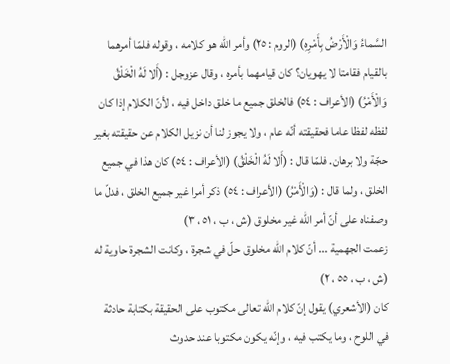السَّماءُ وَالْأَرْضُ بِأَمْرِهِ) (الروم : ٢٥) وأمر الله هو كلامه ، وقوله فلمّا أمرهما بالقيام فقامتا لا يهويان؟ كان قيامهما بأمره ، وقال عزوجل : (أَلا لَهُ الْخَلْقُ وَالْأَمْرُ) (الأعراف : ٥٤) فالخلق جميع ما خلق داخل فيه ، لأنّ الكلام إذا كان لفظه لفظا عاما فحقيقته أنّه عام ، ولا يجوز لنا أن نزيل الكلام عن حقيقته بغير حجّة ولا برهان. فلمّا قال : (أَلا لَهُ الْخَلْقُ) (الأعراف : ٥٤) كان هذا في جميع الخلق ، ولما قال : (وَالْأَمْرُ) (الأعراف : ٥٤) ذكر أمرا غير جميع الخلق ، فدلّ ما وصفناه على أنّ أمر الله غير مخلوق (ش ، ب ، ٥١ ، ٣)
زعمت الجهمية ... أنّ كلام الله مخلوق حلّ في شجرة ، وكانت الشجرة حاوية له (ش ، ب ، ٥٥ ، ٢)
كان (الأشعري) يقول إنّ كلام الله تعالى مكتوب على الحقيقة بكتابة حادثة في اللوح ، وما يكتب فيه ، وإنّه يكون مكتوبا عند حدوث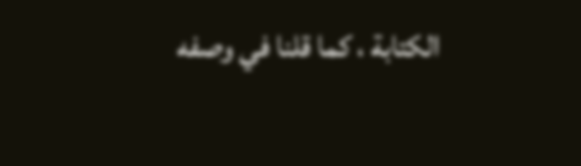الكتابة ، كما قلنا في وصفه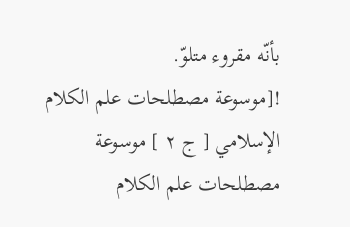بأنّه مقروء متلوّ.
![موسوعة مصطلحات علم الكلام الإسلامي [ ج ٢ ] موسوعة مصطلحات علم الكلام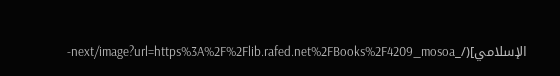الإسلامي](/_next/image?url=https%3A%2F%2Flib.rafed.net%2FBooks%2F4209_mosoa-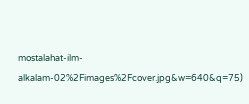mostalahat-ilm-alkalam-02%2Fimages%2Fcover.jpg&w=640&q=75)